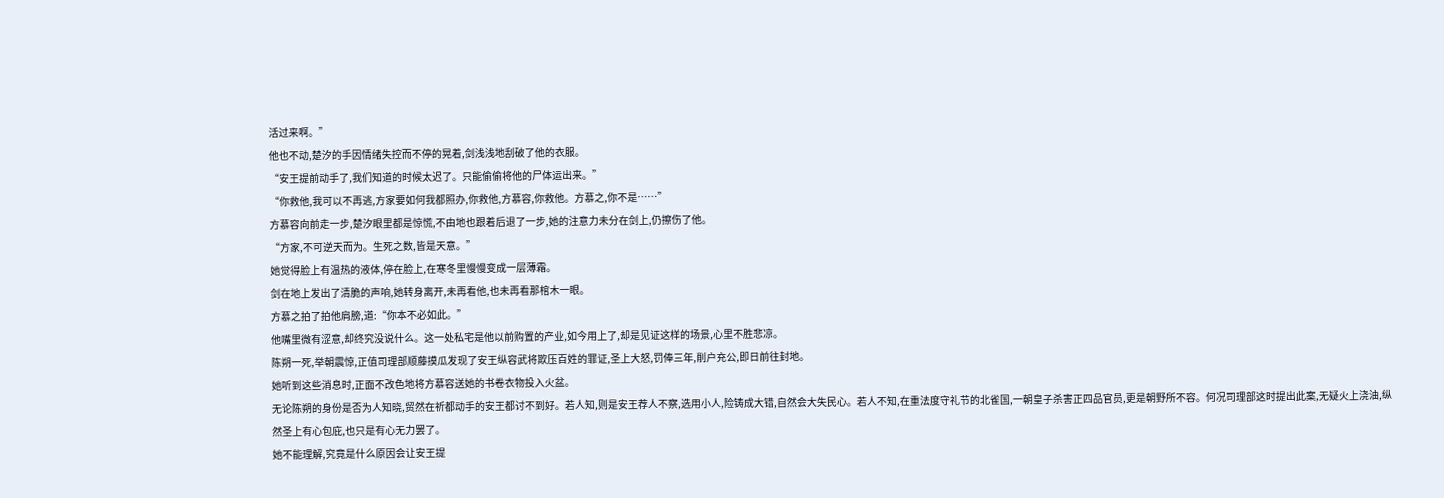活过来啊。”
他也不动,楚汐的手因情绪失控而不停的晃着,剑浅浅地刮破了他的衣服。
“安王提前动手了,我们知道的时候太迟了。只能偷偷将他的尸体运出来。”
“你救他,我可以不再逃,方家要如何我都照办,你救他,方慕容,你救他。方慕之,你不是……”
方慕容向前走一步,楚汐眼里都是惊慌,不由地也跟着后退了一步,她的注意力未分在剑上,仍擦伤了他。
“方家,不可逆天而为。生死之数,皆是天意。”
她觉得脸上有温热的液体,停在脸上,在寒冬里慢慢变成一层薄霜。
剑在地上发出了清脆的声响,她转身离开,未再看他,也未再看那棺木一眼。
方慕之拍了拍他肩膀,道:“你本不必如此。”
他嘴里微有涩意,却终究没说什么。这一处私宅是他以前购置的产业,如今用上了,却是见证这样的场景,心里不胜悲凉。
陈朔一死,举朝震惊,正值司理部顺藤摸瓜发现了安王纵容武将欺压百姓的罪证,圣上大怒,罚俸三年,削户充公,即日前往封地。
她听到这些消息时,正面不改色地将方慕容送她的书卷衣物投入火盆。
无论陈朔的身份是否为人知晓,贸然在祈都动手的安王都讨不到好。若人知,则是安王荐人不察,选用小人,险铸成大错,自然会大失民心。若人不知,在重法度守礼节的北雀国,一朝皇子杀害正四品官员,更是朝野所不容。何况司理部这时提出此案,无疑火上浇油,纵然圣上有心包庇,也只是有心无力罢了。
她不能理解,究竟是什么原因会让安王提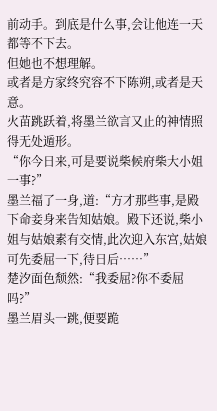前动手。到底是什么事,会让他连一天都等不下去。
但她也不想理解。
或者是方家终究容不下陈朔,或者是天意。
火苗跳跃着,将墨兰欲言又止的神情照得无处遁形。
“你今日来,可是要说柴候府柴大小姐一事?”
墨兰福了一身,道:“方才那些事,是殿下命妾身来告知姑娘。殿下还说,柴小姐与姑娘素有交情,此次迎入东宫,姑娘可先委屈一下,待日后……”
楚汐面色颓然:“我委屈?你不委屈吗?”
墨兰眉头一跳,便要跪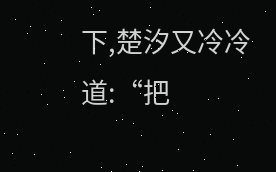下,楚汐又冷冷道:“把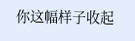你这幅样子收起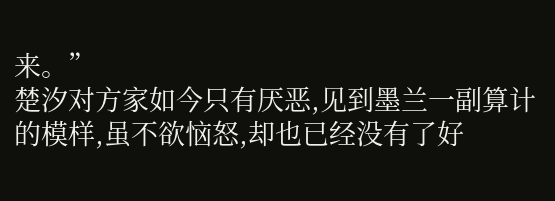来。”
楚汐对方家如今只有厌恶,见到墨兰一副算计的模样,虽不欲恼怒,却也已经没有了好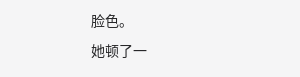脸色。
她顿了一